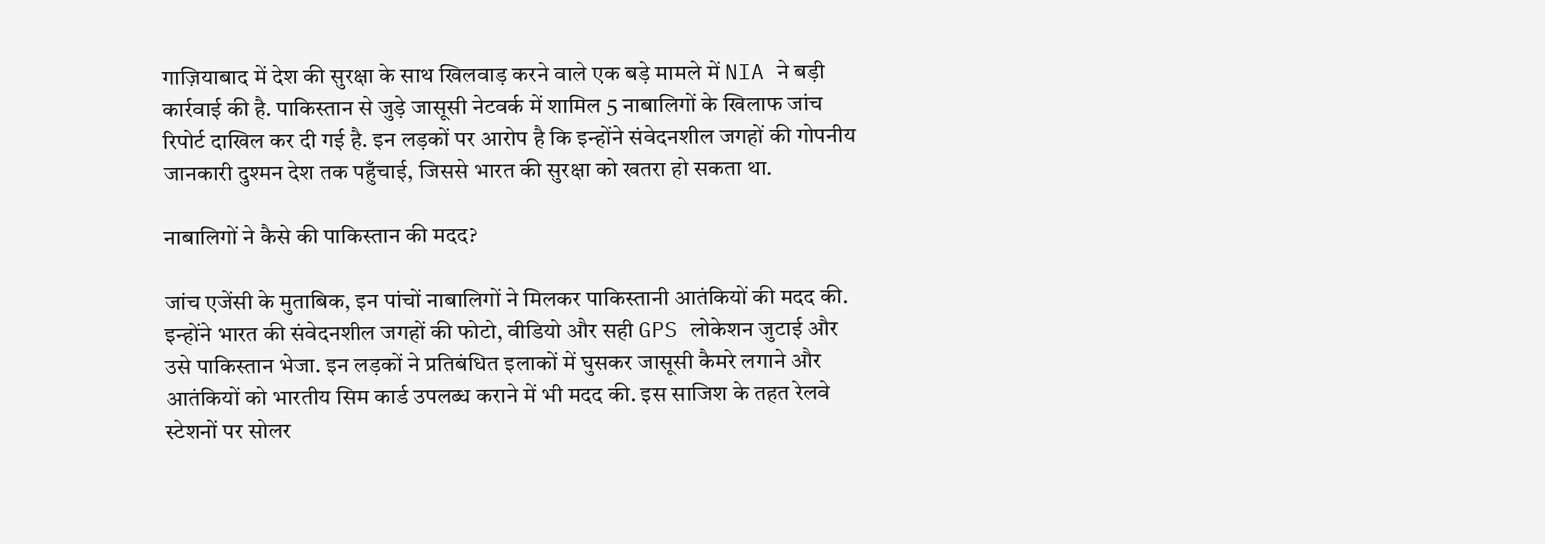गाज़ियाबाद में देश की सुरक्षा के साथ खिलवाड़ करने वाले एक बड़े मामले में NIA ने बड़ी कार्रवाई की है. पाकिस्तान से जुड़े जासूसी नेटवर्क में शामिल 5 नाबालिगों के खिलाफ जांच रिपोर्ट दाखिल कर दी गई है. इन लड़कों पर आरोप है कि इन्होंने संवेदनशील जगहों की गोपनीय जानकारी दुश्मन देश तक पहुँचाई, जिससे भारत की सुरक्षा को खतरा हो सकता था.

नाबालिगों ने कैसे की पाकिस्तान की मदद?

जांच एजेंसी के मुताबिक, इन पांचों नाबालिगों ने मिलकर पाकिस्तानी आतंकियों की मदद की. इन्होंने भारत की संवेदनशील जगहों की फोटो, वीडियो और सही GPS लोकेशन जुटाई और उसे पाकिस्तान भेजा. इन लड़कों ने प्रतिबंधित इलाकों में घुसकर जासूसी कैमरे लगाने और आतंकियों को भारतीय सिम कार्ड उपलब्ध कराने में भी मदद की. इस साजिश के तहत रेलवे स्टेशनों पर सोलर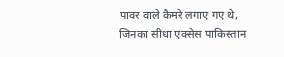पावर वाले कैमरे लगाए गए थे, जिनका सीधा एक्सेस पाकिस्तान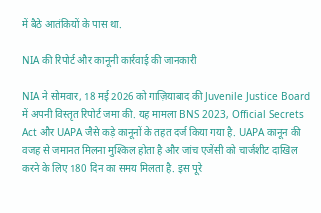में बैठे आतंकियों के पास था.

NIA की रिपोर्ट और कानूनी कार्रवाई की जानकारी

NIA ने सोमवार, 18 मई 2026 को गाज़ियाबाद की Juvenile Justice Board में अपनी विस्तृत रिपोर्ट जमा की. यह मामला BNS 2023, Official Secrets Act और UAPA जैसे कड़े कानूनों के तहत दर्ज किया गया है. UAPA कानून की वजह से जमानत मिलना मुश्किल होता है और जांच एजेंसी को चार्जशीट दाखिल करने के लिए 180 दिन का समय मिलता है. इस पूरे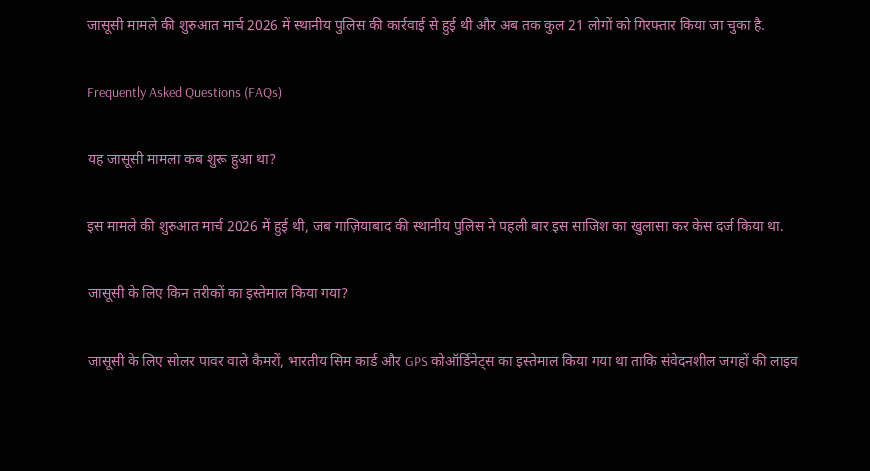जासूसी मामले की शुरुआत मार्च 2026 में स्थानीय पुलिस की कार्रवाई से हुई थी और अब तक कुल 21 लोगों को गिरफ्तार किया जा चुका है.

Frequently Asked Questions (FAQs)

यह जासूसी मामला कब शुरू हुआ था?

इस मामले की शुरुआत मार्च 2026 में हुई थी, जब गाज़ियाबाद की स्थानीय पुलिस ने पहली बार इस साजिश का खुलासा कर केस दर्ज किया था.

जासूसी के लिए किन तरीकों का इस्तेमाल किया गया?

जासूसी के लिए सोलर पावर वाले कैमरों, भारतीय सिम कार्ड और GPS कोऑर्डिनेट्स का इस्तेमाल किया गया था ताकि संवेदनशील जगहों की लाइव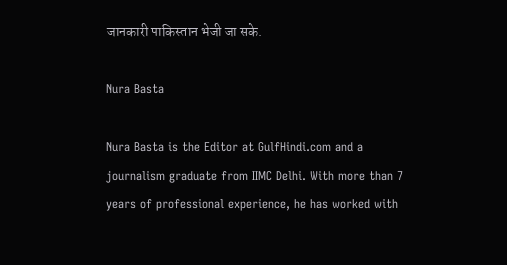जानकारी पाकिस्तान भेजी जा सके.

Nura Basta

Nura Basta is the Editor at GulfHindi.com and a journalism graduate from IIMC Delhi. With more than 7 years of professional experience, he has worked with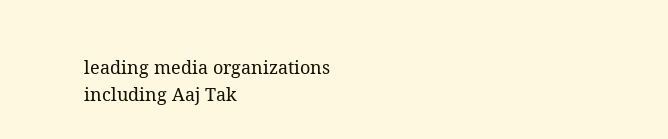leading media organizations including Aaj Tak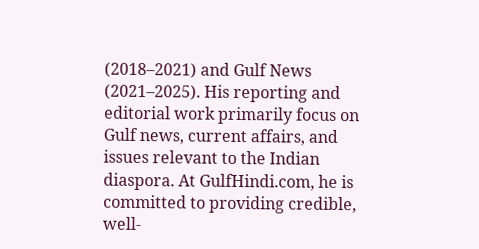(2018–2021) and Gulf News (2021–2025). His reporting and editorial work primarily focus on Gulf news, current affairs, and issues relevant to the Indian diaspora. At GulfHindi.com, he is committed to providing credible, well-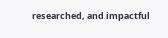researched, and impactful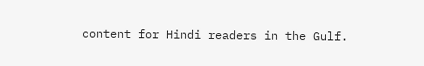content for Hindi readers in the Gulf.